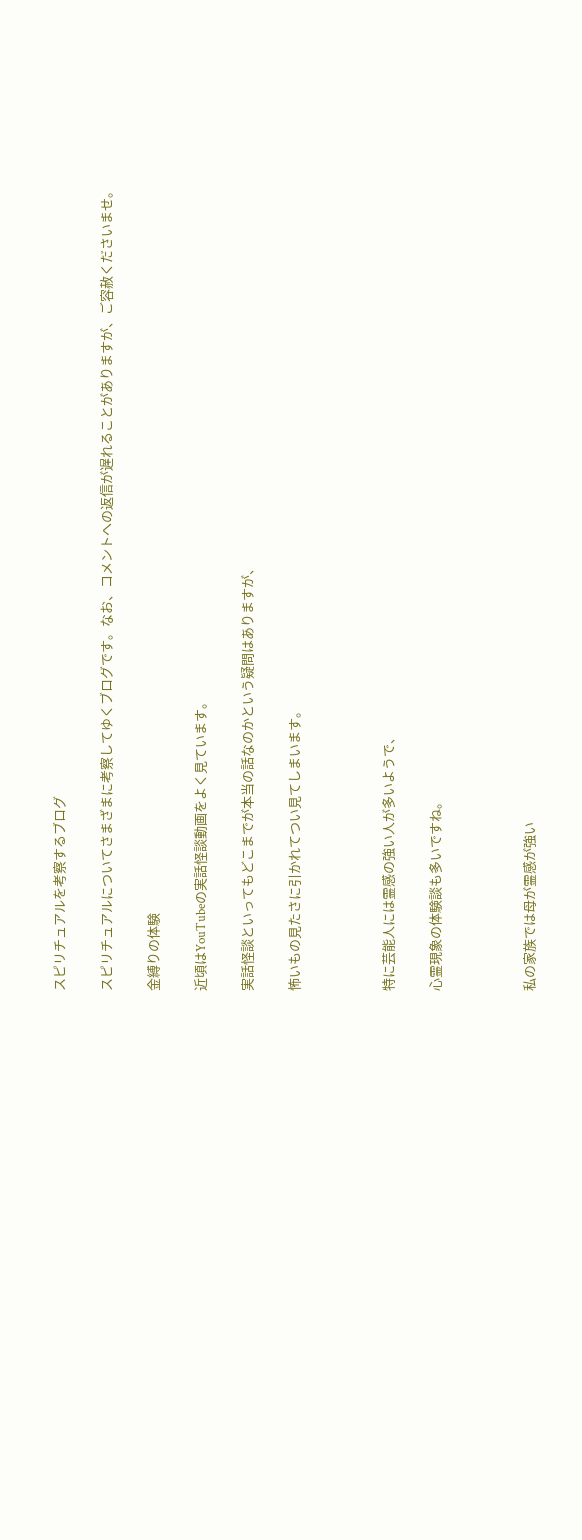スピリチュアルを考察するブログ

スピリチュアルについてさまざまに考察してゆくブログです。なお、コメントへの返信が遅れることがありますが、ご容赦くださいませ。

金縛りの体験

近頃はYouTubeの実話怪談動画をよく見ています。

実話怪談といってもどこまでが本当の話なのかという疑問はありますが、

怖いもの見たさに引かれてつい見てしまいます。



特に芸能人には霊感の強い人が多いようで、

心霊現象の体験談も多いですね。



私の家族では母が霊感が強い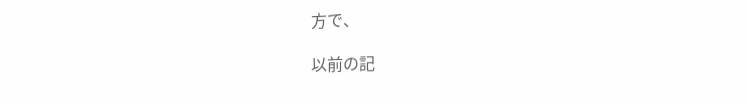方で、

以前の記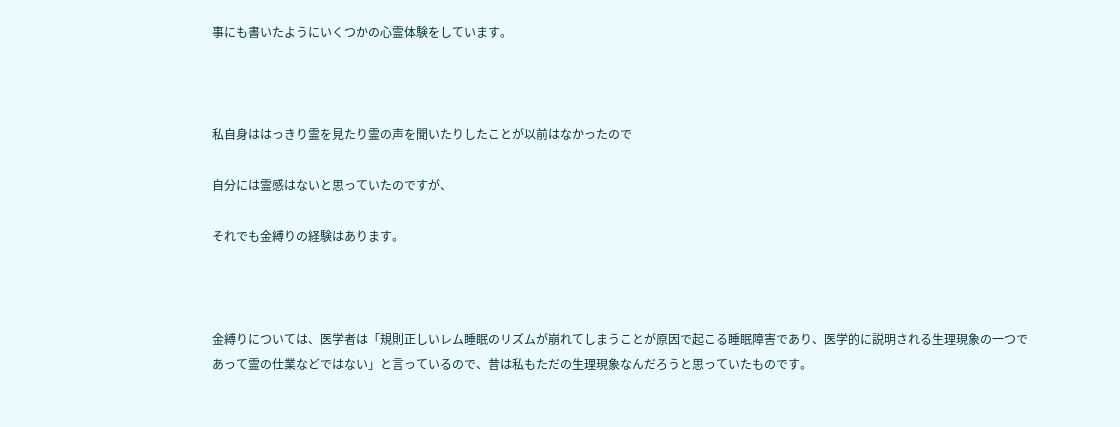事にも書いたようにいくつかの心霊体験をしています。



私自身ははっきり霊を見たり霊の声を聞いたりしたことが以前はなかったので

自分には霊感はないと思っていたのですが、

それでも金縛りの経験はあります。



金縛りについては、医学者は「規則正しいレム睡眠のリズムが崩れてしまうことが原因で起こる睡眠障害であり、医学的に説明される生理現象の一つであって霊の仕業などではない」と言っているので、昔は私もただの生理現象なんだろうと思っていたものです。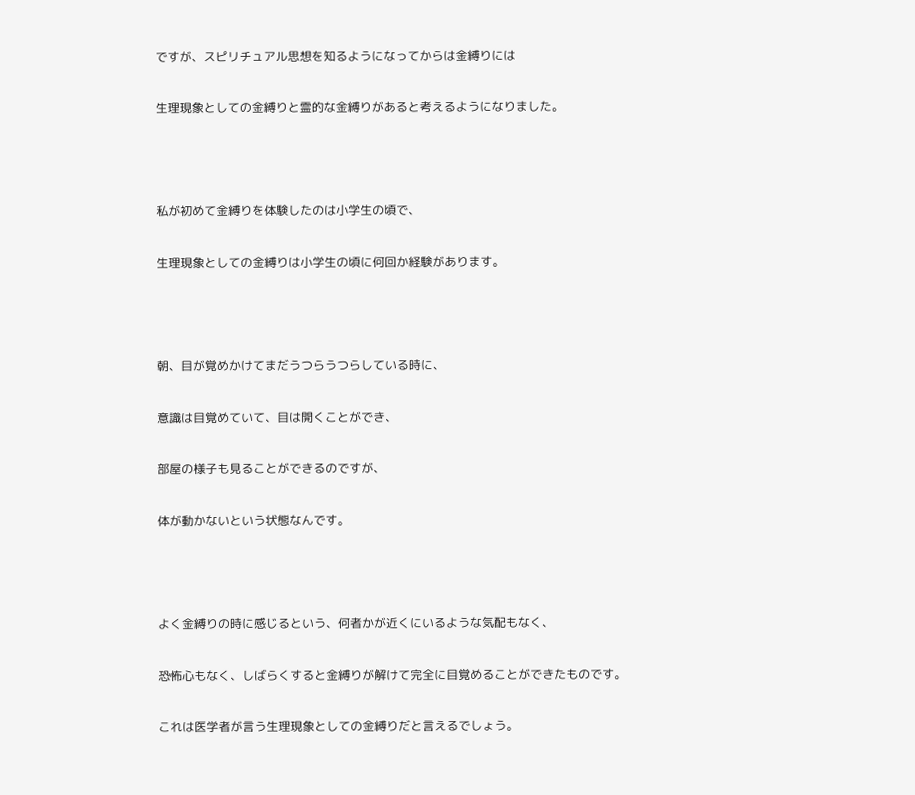ですが、スピリチュアル思想を知るようになってからは金縛りには

生理現象としての金縛りと霊的な金縛りがあると考えるようになりました。



私が初めて金縛りを体験したのは小学生の頃で、

生理現象としての金縛りは小学生の頃に何回か経験があります。



朝、目が覚めかけてまだうつらうつらしている時に、

意識は目覚めていて、目は開くことができ、

部屋の様子も見ることができるのですが、

体が動かないという状態なんです。



よく金縛りの時に感じるという、何者かが近くにいるような気配もなく、

恐怖心もなく、しばらくすると金縛りが解けて完全に目覚めることができたものです。

これは医学者が言う生理現象としての金縛りだと言えるでしょう。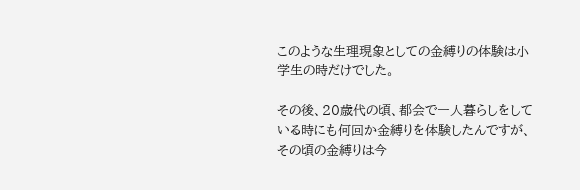このような生理現象としての金縛りの体験は小学生の時だけでした。

その後、20歳代の頃、都会で一人暮らしをしている時にも何回か金縛りを体験したんですが、その頃の金縛りは今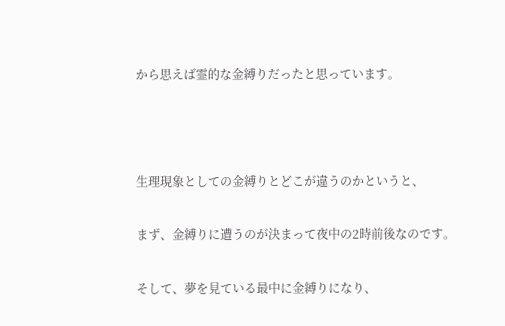から思えば霊的な金縛りだったと思っています。



生理現象としての金縛りとどこが違うのかというと、

まず、金縛りに遭うのが決まって夜中の2時前後なのです。

そして、夢を見ている最中に金縛りになり、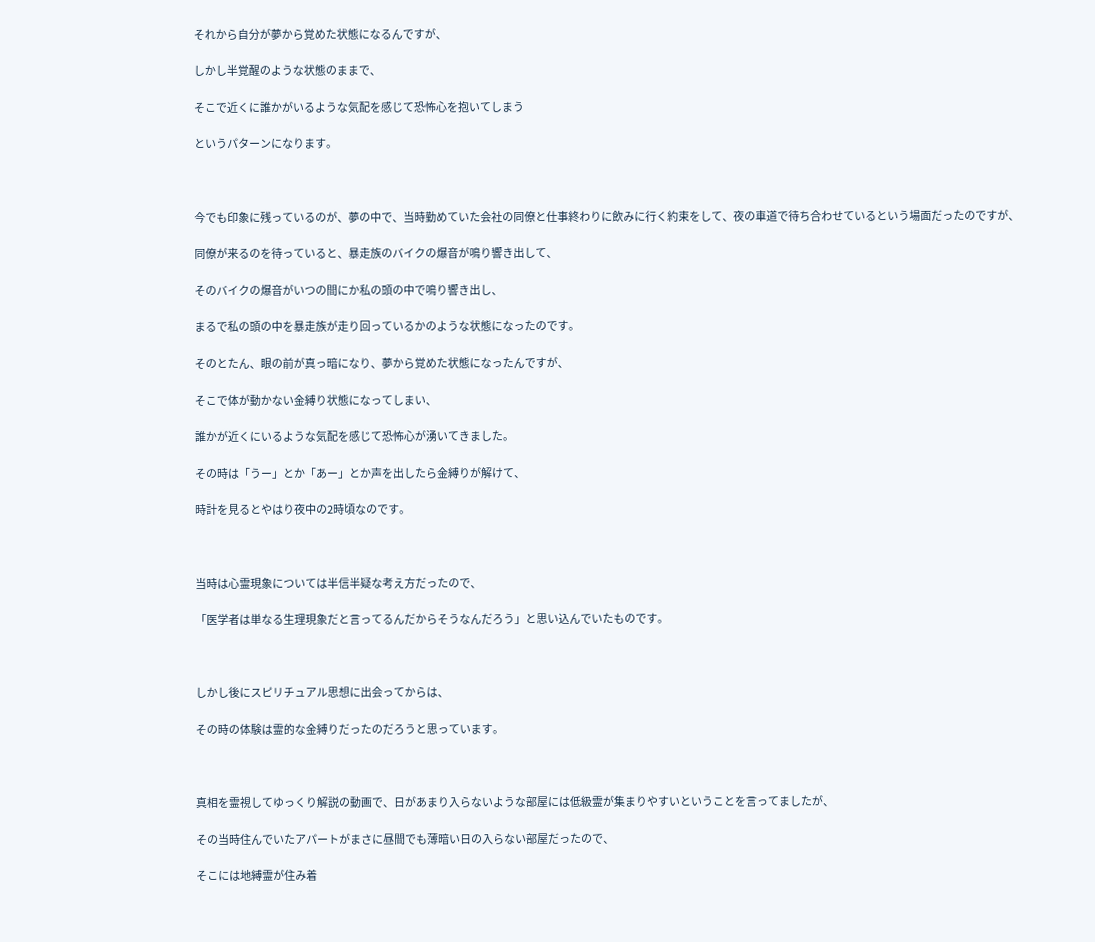それから自分が夢から覚めた状態になるんですが、

しかし半覚醒のような状態のままで、

そこで近くに誰かがいるような気配を感じて恐怖心を抱いてしまう

というパターンになります。



今でも印象に残っているのが、夢の中で、当時勤めていた会社の同僚と仕事終わりに飲みに行く約束をして、夜の車道で待ち合わせているという場面だったのですが、

同僚が来るのを待っていると、暴走族のバイクの爆音が鳴り響き出して、

そのバイクの爆音がいつの間にか私の頭の中で鳴り響き出し、

まるで私の頭の中を暴走族が走り回っているかのような状態になったのです。

そのとたん、眼の前が真っ暗になり、夢から覚めた状態になったんですが、

そこで体が動かない金縛り状態になってしまい、

誰かが近くにいるような気配を感じて恐怖心が湧いてきました。

その時は「うー」とか「あー」とか声を出したら金縛りが解けて、

時計を見るとやはり夜中の2時頃なのです。



当時は心霊現象については半信半疑な考え方だったので、

「医学者は単なる生理現象だと言ってるんだからそうなんだろう」と思い込んでいたものです。



しかし後にスピリチュアル思想に出会ってからは、

その時の体験は霊的な金縛りだったのだろうと思っています。



真相を霊視してゆっくり解説の動画で、日があまり入らないような部屋には低級霊が集まりやすいということを言ってましたが、

その当時住んでいたアパートがまさに昼間でも薄暗い日の入らない部屋だったので、

そこには地縛霊が住み着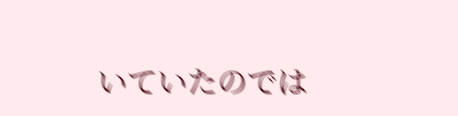いていたのでは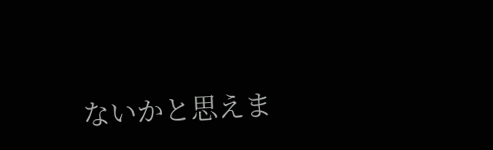ないかと思えま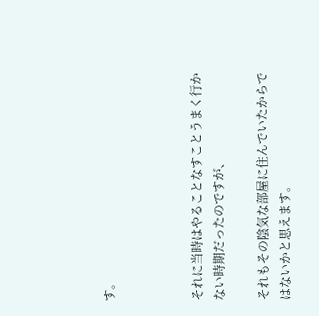す。



それに当時はやることなすことうまく行かない時期だったのですが、

それもその陰気な部屋に住んでいたからではないかと思えます。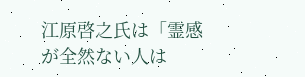江原啓之氏は「霊感が全然ない人は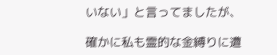いない」と言ってましたが、

確かに私も霊的な金縛りに遭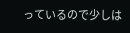っているので少しは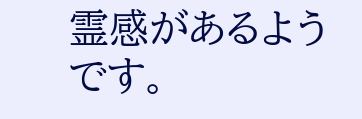霊感があるようです。